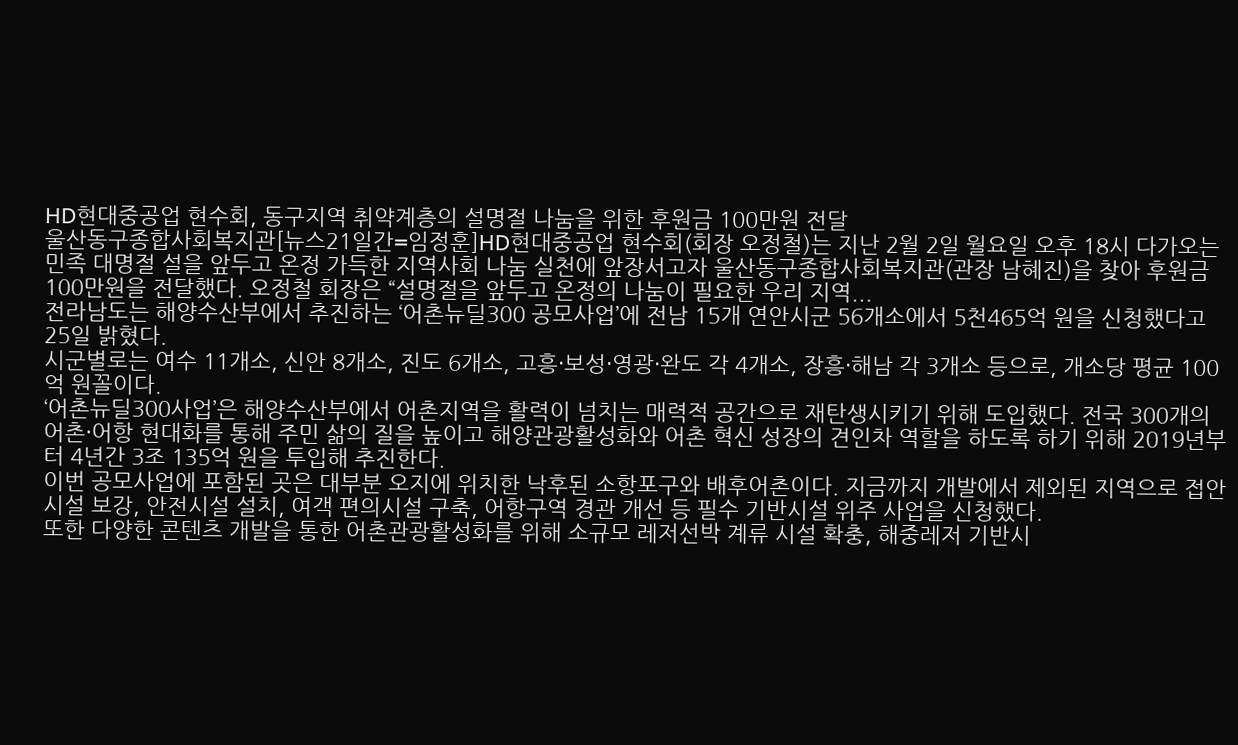HD현대중공업 현수회, 동구지역 취약계층의 설명절 나눔을 위한 후원금 100만원 전달
울산동구종합사회복지관[뉴스21일간=임정훈]HD현대중공업 현수회(회장 오정철)는 지난 2월 2일 월요일 오후 18시 다가오는 민족 대명절 설을 앞두고 온정 가득한 지역사회 나눔 실천에 앞장서고자 울산동구종합사회복지관(관장 남혜진)을 찾아 후원금 100만원을 전달했다. 오정철 회장은 “설명절을 앞두고 온정의 나눔이 필요한 우리 지역...
전라남도는 해양수산부에서 추진하는 ‘어촌뉴딜300 공모사업’에 전남 15개 연안시군 56개소에서 5천465억 원을 신청했다고 25일 밝혔다.
시군별로는 여수 11개소, 신안 8개소, 진도 6개소, 고흥·보성·영광·완도 각 4개소, 장흥·해남 각 3개소 등으로, 개소당 평균 100억 원꼴이다.
‘어촌뉴딜300사업’은 해양수산부에서 어촌지역을 활력이 넘치는 매력적 공간으로 재탄생시키기 위해 도입했다. 전국 300개의 어촌·어항 현대화를 통해 주민 삶의 질을 높이고 해양관광활성화와 어촌 혁신 성장의 견인차 역할을 하도록 하기 위해 2019년부터 4년간 3조 135억 원을 투입해 추진한다.
이번 공모사업에 포함된 곳은 대부분 오지에 위치한 낙후된 소항포구와 배후어촌이다. 지금까지 개발에서 제외된 지역으로 접안시설 보강, 안전시설 설치, 여객 편의시설 구축, 어항구역 경관 개선 등 필수 기반시설 위주 사업을 신청했다.
또한 다양한 콘텐츠 개발을 통한 어촌관광활성화를 위해 소규모 레저선박 계류 시설 확충, 해중레저 기반시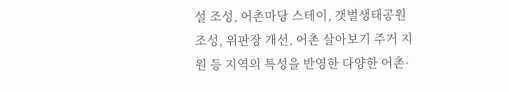설 조성, 어촌마당 스테이, 갯벌생태공원 조성, 위판장 개선, 어촌 살아보기 주거 지원 등 지역의 특성을 반영한 다양한 어촌·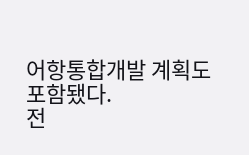어항통합개발 계획도 포함됐다.
전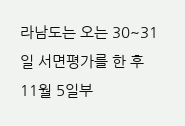라남도는 오는 30~31일 서면평가를 한 후 11월 5일부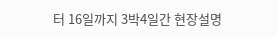터 16일까지 3박4일간 현장설명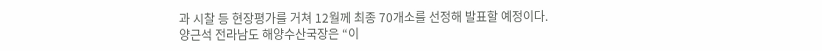과 시찰 등 현장평가를 거쳐 12월께 최종 70개소를 선정해 발표할 예정이다.
양근석 전라남도 해양수산국장은 “이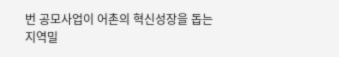번 공모사업이 어촌의 혁신성장을 돕는 지역밀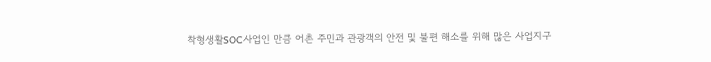착형생활SOC사업인 만큼 어촌 주민과 관광객의 안전 및 불편 해소를 위해 많은 사업지구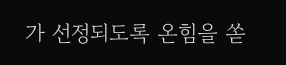가 선정되도록 온힘을 쏟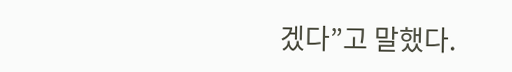겠다”고 말했다.